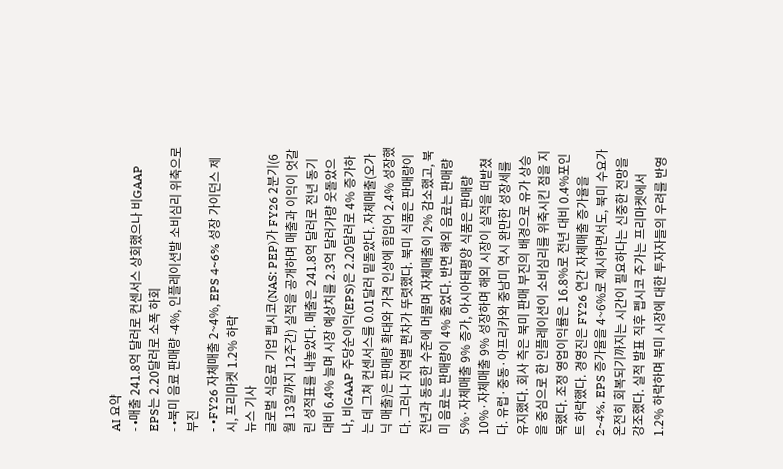AI 요약
- •매출 241.8억 달러로 컨센서스 상회했으나 비GAAP EPS는 2.20달러로 소폭 하회
- •북미 음료 판매량 -4%, 인플레이션발 소비심리 위축으로 부진
- •FY26 자체매출 2~4%, EPS 4~6% 성장 가이던스 제시, 프리마켓 1.2% 하락
뉴스 기사
글로벌 식음료 기업 펩시코(NAS: PEP)가 FY26 2분기(6월 13일까지 12주간) 실적을 공개하며 매출과 이익이 엇갈린 성적표를 내놓았다. 매출은 241.8억 달러로 전년 동기 대비 6.4% 늘며 시장 예상치를 2.3억 달러가량 웃돌았으나, 비GAAP 주당순이익(EPS)은 2.20달러로 4% 증가하는 데 그쳐 컨센서스를 0.01달러 밑돌았다. 자체매출(오가닉 매출)은 판매량 확대와 가격 인상에 힘입어 2.4% 성장했다. 그러나 지역별 편차가 뚜렷했다. 북미 식품은 판매량이 전년과 동등한 수준에 머물며 자체매출이 2% 감소했고, 북미 음료는 판매량이 4% 줄었다. 반면 해외 음료는 판매량 5%·자체매출 9% 증가, 아시아태평양 식품은 판매량 10%·자체매출 9% 성장하며 해외 시장이 실적을 떠받쳤다. 유럽·중동·아프리카와 중남미 역시 완만한 성장세를 유지했다. 회사 측은 북미 판매 부진의 배경으로 유가 상승을 중심으로 한 인플레이션이 소비심리를 위축시킨 점을 지목했다. 조정 영업이익률은 16.8%로 전년 대비 0.4%포인트 하락했다. 경영진은 FY26 연간 자체매출 증가율을 2~4%, EPS 증가율을 4~6%로 제시하면서도, 북미 수요가 온전히 회복되기까지는 시간이 필요하다는 신중한 전망을 강조했다. 실적 발표 직후 펩시코 주가는 프리마켓에서 1.2% 하락하며 북미 시장에 대한 투자자들의 우려를 반영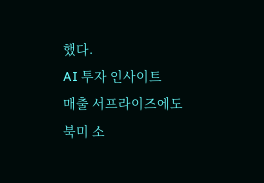했다.
AI 투자 인사이트
매출 서프라이즈에도 북미 소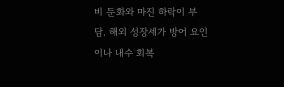비 둔화와 마진 하락이 부담. 해외 성장세가 방어 요인이나 내수 회복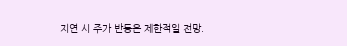지연 시 주가 반등은 제한적일 전망.